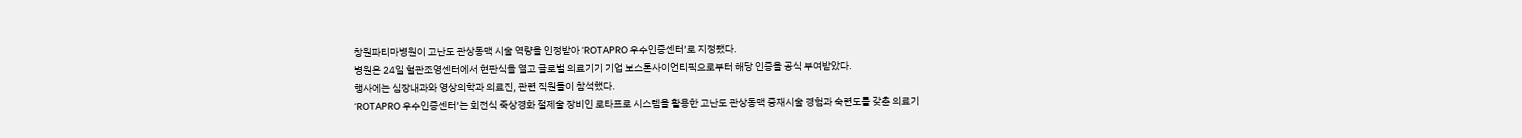창원파티마병원이 고난도 관상동맥 시술 역량을 인정받아 ‘ROTAPRO 우수인증센터’로 지정됐다.
병원은 24일 혈관조영센터에서 현판식을 열고 글로벌 의료기기 기업 보스톤사이언티픽으로부터 해당 인증을 공식 부여받았다.
행사에는 심장내과와 영상의학과 의료진, 관련 직원들이 참석했다.
‘ROTAPRO 우수인증센터’는 회전식 죽상경화 절제술 장비인 로타프로 시스템을 활용한 고난도 관상동맥 중재시술 경험과 숙련도를 갖춘 의료기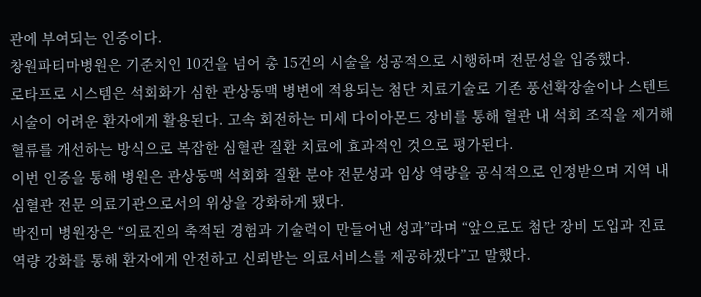관에 부여되는 인증이다.
창원파티마병원은 기준치인 10건을 넘어 총 15건의 시술을 성공적으로 시행하며 전문성을 입증했다.
로타프로 시스템은 석회화가 심한 관상동맥 병변에 적용되는 첨단 치료기술로 기존 풍선확장술이나 스텐트 시술이 어려운 환자에게 활용된다. 고속 회전하는 미세 다이아몬드 장비를 통해 혈관 내 석회 조직을 제거해 혈류를 개선하는 방식으로 복잡한 심혈관 질환 치료에 효과적인 것으로 평가된다.
이번 인증을 통해 병원은 관상동맥 석회화 질환 분야 전문성과 임상 역량을 공식적으로 인정받으며 지역 내 심혈관 전문 의료기관으로서의 위상을 강화하게 됐다.
박진미 병원장은 “의료진의 축적된 경험과 기술력이 만들어낸 성과”라며 “앞으로도 첨단 장비 도입과 진료 역량 강화를 통해 환자에게 안전하고 신뢰받는 의료서비스를 제공하겠다”고 말했다.